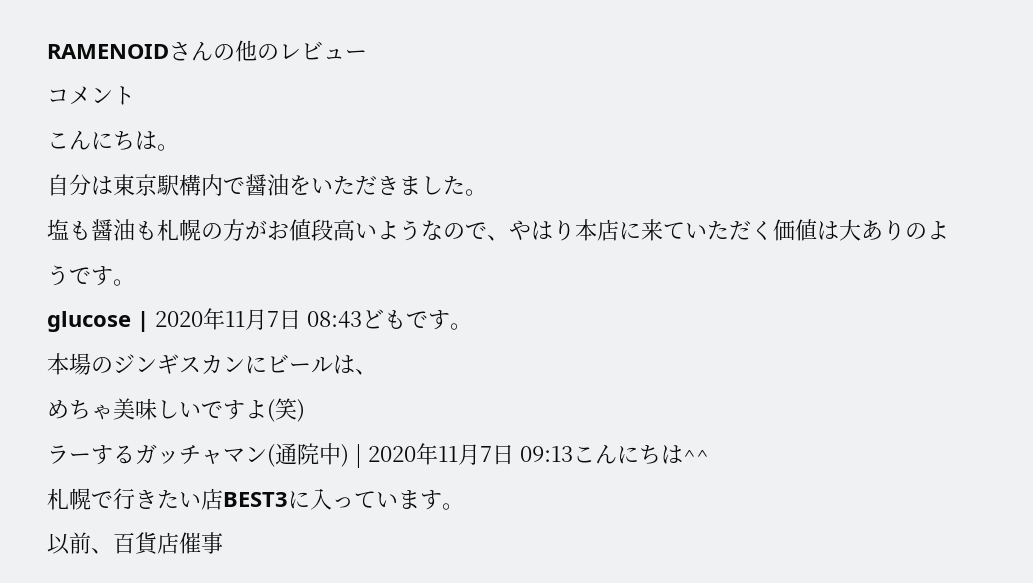RAMENOIDさんの他のレビュー
コメント
こんにちは。
自分は東京駅構内で醤油をいただきました。
塩も醤油も札幌の方がお値段高いようなので、やはり本店に来ていただく価値は大ありのようです。
glucose | 2020年11月7日 08:43どもです。
本場のジンギスカンにビールは、
めちゃ美味しいですよ(笑)
ラーするガッチャマン(通院中) | 2020年11月7日 09:13こんにちは^^
札幌で行きたい店BEST3に入っています。
以前、百貨店催事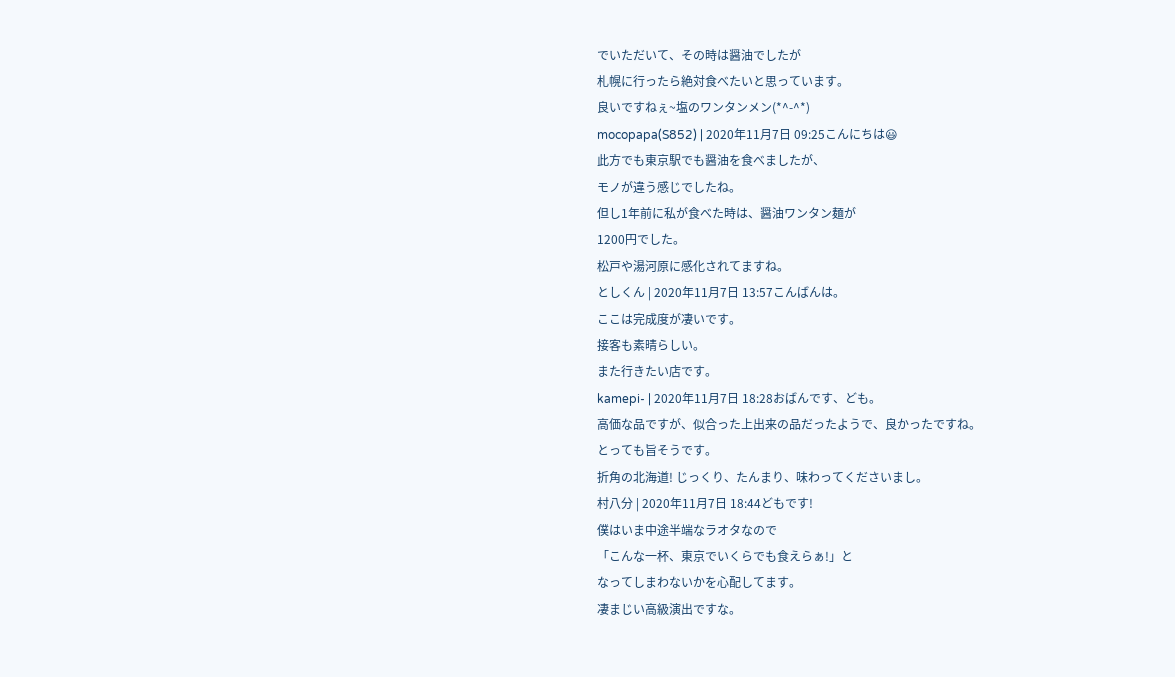でいただいて、その時は醤油でしたが
札幌に行ったら絶対食べたいと思っています。
良いですねぇ~塩のワンタンメン(*^-^*)
mocopapa(S852) | 2020年11月7日 09:25こんにちは😃
此方でも東京駅でも醤油を食べましたが、
モノが違う感じでしたね。
但し1年前に私が食べた時は、醤油ワンタン麺が
1200円でした。
松戸や湯河原に感化されてますね。
としくん | 2020年11月7日 13:57こんばんは。
ここは完成度が凄いです。
接客も素晴らしい。
また行きたい店です。
kamepi- | 2020年11月7日 18:28おばんです、ども。
高価な品ですが、似合った上出来の品だったようで、良かったですね。
とっても旨そうです。
折角の北海道! じっくり、たんまり、味わってくださいまし。
村八分 | 2020年11月7日 18:44どもです!
僕はいま中途半端なラオタなので
「こんな一杯、東京でいくらでも食えらぁ!」と
なってしまわないかを心配してます。
凄まじい高級演出ですな。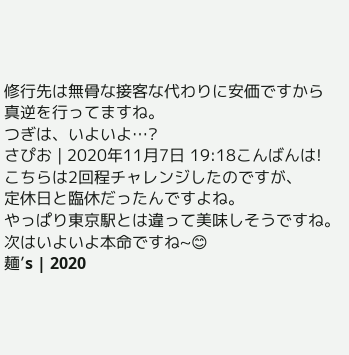修行先は無骨な接客な代わりに安価ですから
真逆を行ってますね。
つぎは、いよいよ…?
さぴお | 2020年11月7日 19:18こんばんは!
こちらは2回程チャレンジしたのですが、
定休日と臨休だったんですよね。
やっぱり東京駅とは違って美味しそうですね。
次はいよいよ本命ですね~😊
麺’s | 2020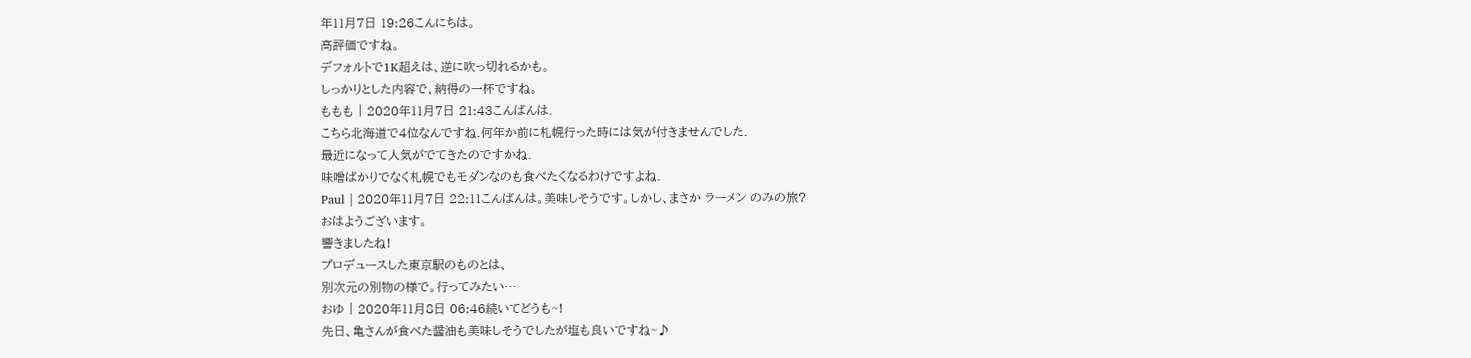年11月7日 19:26こんにちは。
高評価ですね。
デフォルトで1K超えは、逆に吹っ切れるかも。
しっかりとした内容で、納得の一杯ですね。
ももも | 2020年11月7日 21:43こんばんは.
こちら北海道で4位なんですね.何年か前に札幌行った時には気が付きませんでした.
最近になって人気がでてきたのですかね.
味噌ばかりでなく札幌でもモダンなのも食べたくなるわけですよね.
Paul | 2020年11月7日 22:11こんばんは。美味しそうです。しかし、まさか ラーメン のみの旅?
おはようございます。
響きましたね!
プロデュースした東京駅のものとは、
別次元の別物の様で。行ってみたい…
おゆ | 2020年11月8日 06:46続いてどうも~!
先日、亀さんが食べた醤油も美味しそうでしたが塩も良いですね~♪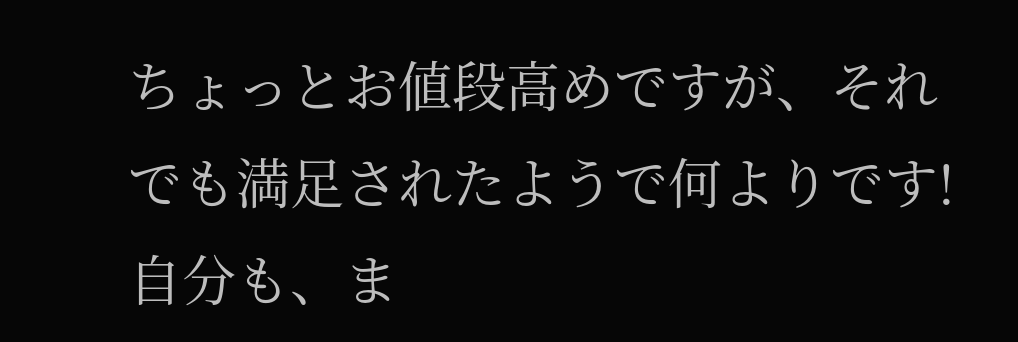ちょっとお値段高めですが、それでも満足されたようで何よりです!
自分も、ま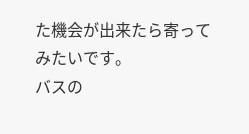た機会が出来たら寄ってみたいです。
バスの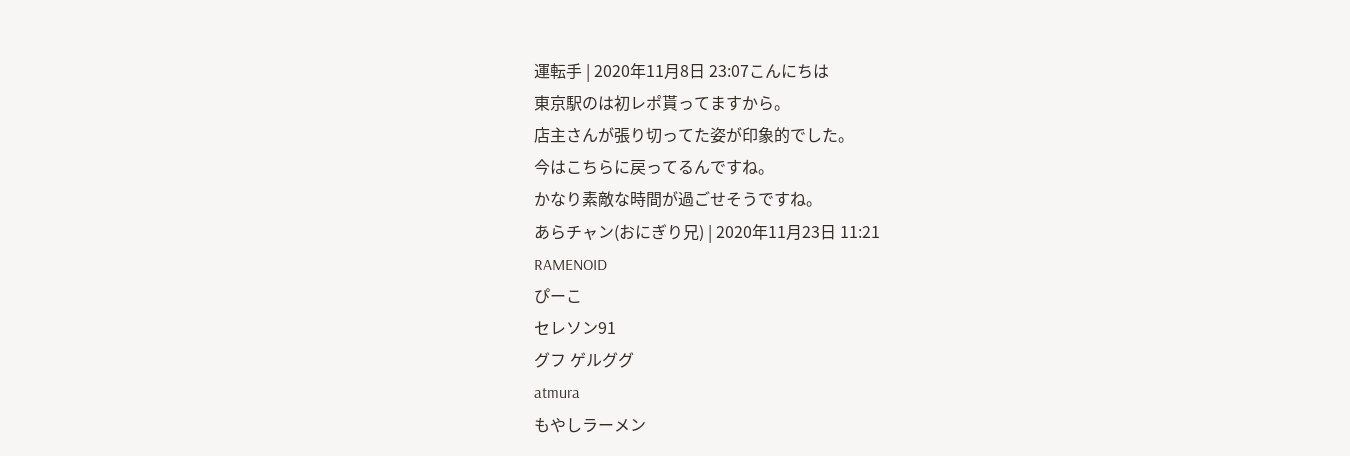運転手 | 2020年11月8日 23:07こんにちは
東京駅のは初レポ貰ってますから。
店主さんが張り切ってた姿が印象的でした。
今はこちらに戻ってるんですね。
かなり素敵な時間が過ごせそうですね。
あらチャン(おにぎり兄) | 2020年11月23日 11:21
RAMENOID
ぴーこ
セレソン91
グフ ゲルググ
atmura
もやしラーメン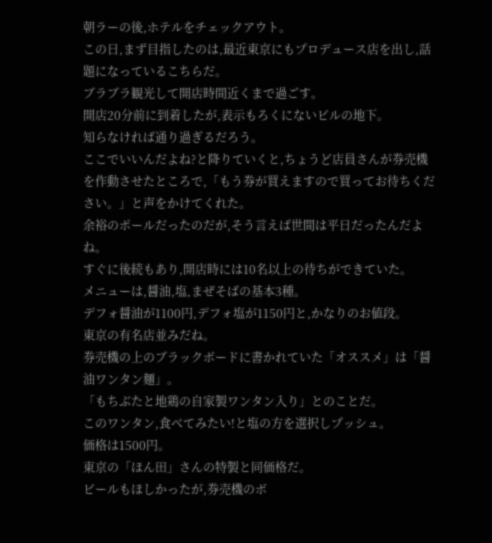朝ラーの後,ホテルをチェックアウト。
この日,まず目指したのは,最近東京にもプロデュース店を出し,話題になっているこちらだ。
ブラブラ観光して開店時間近くまで過ごす。
開店20分前に到着したが,表示もろくにないビルの地下。
知らなければ通り過ぎるだろう。
ここでいいんだよね?と降りていくと,ちょうど店員さんが券売機を作動させたところで,「もう券が買えますので買ってお待ちください。」と声をかけてくれた。
余裕のポールだったのだが,そう言えば世間は平日だったんだよね。
すぐに後続もあり,開店時には10名以上の待ちができていた。
メニューは,醤油,塩,まぜそばの基本3種。
デフォ醤油が1100円,デフォ塩が1150円と,かなりのお値段。
東京の有名店並みだね。
券売機の上のブラックボードに書かれていた「オススメ」は「醤油ワンタン麺」。
「もちぶたと地鶏の自家製ワンタン入り」とのことだ。
このワンタン,食べてみたい!と塩の方を選択しプッシュ。
価格は1500円。
東京の「ほん田」さんの特製と同価格だ。
ビールもほしかったが,券売機のボ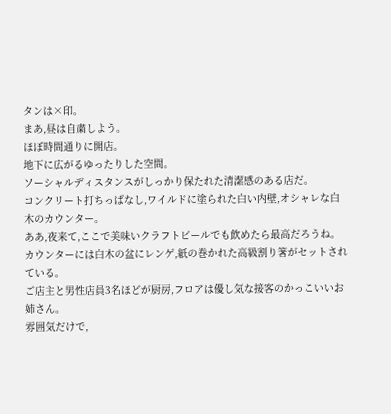タンは×印。
まあ,昼は自粛しよう。
ほぼ時間通りに開店。
地下に広がるゆったりした空間。
ソーシャルディスタンスがしっかり保たれた清潔感のある店だ。
コンクリート打ちっぱなし,ワイルドに塗られた白い内壁,オシャレな白木のカウンター。
ああ,夜来て,ここで美味いクラフトビールでも飲めたら最高だろうね。
カウンターには白木の盆にレンゲ,紙の巻かれた高級割り箸がセットされている。
ご店主と男性店員3名ほどが厨房,フロアは優し気な接客のかっこいいお姉さん。
雰囲気だけで,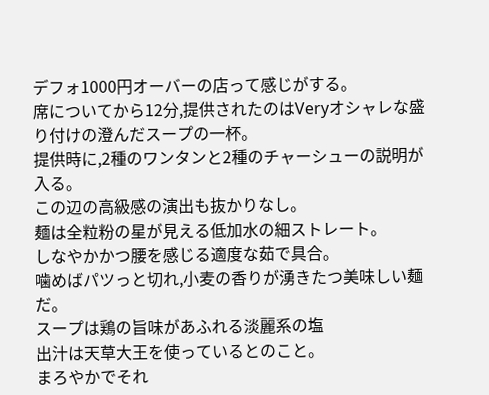デフォ1000円オーバーの店って感じがする。
席についてから12分,提供されたのはVeryオシャレな盛り付けの澄んだスープの一杯。
提供時に,2種のワンタンと2種のチャーシューの説明が入る。
この辺の高級感の演出も抜かりなし。
麺は全粒粉の星が見える低加水の細ストレート。
しなやかかつ腰を感じる適度な茹で具合。
噛めばパツっと切れ,小麦の香りが湧きたつ美味しい麺だ。
スープは鶏の旨味があふれる淡麗系の塩
出汁は天草大王を使っているとのこと。
まろやかでそれ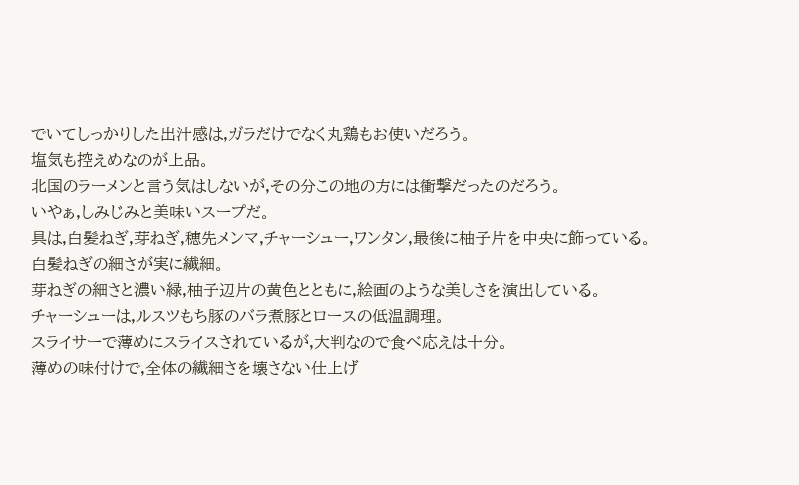でいてしっかりした出汁感は,ガラだけでなく丸鶏もお使いだろう。
塩気も控えめなのが上品。
北国のラーメンと言う気はしないが,その分この地の方には衝撃だったのだろう。
いやぁ,しみじみと美味いスープだ。
具は,白髪ねぎ,芽ねぎ,穂先メンマ,チャーシュー,ワンタン,最後に柚子片を中央に飾っている。
白髪ねぎの細さが実に繊細。
芽ねぎの細さと濃い緑,柚子辺片の黄色とともに,絵画のような美しさを演出している。
チャーシューは,ルスツもち豚のバラ煮豚とロースの低温調理。
スライサーで薄めにスライスされているが,大判なので食べ応えは十分。
薄めの味付けで,全体の繊細さを壊さない仕上げ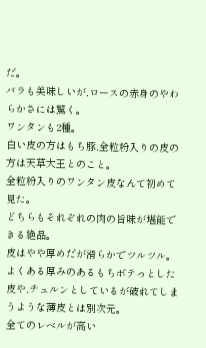だ。
バラも美味しいが,ロースの赤身のやわらかさには驚く。
ワンタンも2種。
白い皮の方はもち豚,全粒粉入りの皮の方は天草大王とのこと。
全粒粉入りのワンタン皮なんて初めて見た。
どちらもそれぞれの肉の旨味が堪能できる絶品。
皮はやや厚めだが滑らかでツルツル。
よくある厚みのあるもちボテっとした皮や,チュルンとしているが破れてしまうような薄皮とは別次元。
全てのレベルが高い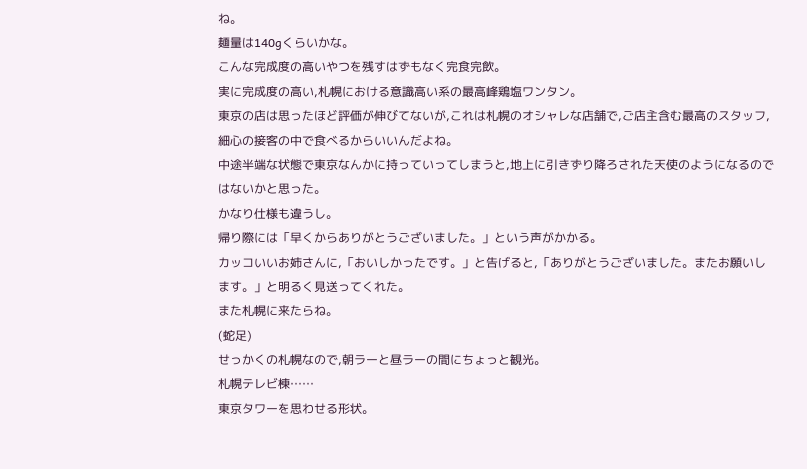ね。
麺量は140gくらいかな。
こんな完成度の高いやつを残すはずもなく完食完飲。
実に完成度の高い,札幌における意識高い系の最高峰鶏塩ワンタン。
東京の店は思ったほど評価が伸びてないが,これは札幌のオシャレな店舗で,ご店主含む最高のスタッフ,細心の接客の中で食べるからいいんだよね。
中途半端な状態で東京なんかに持っていってしまうと,地上に引きずり降ろされた天使のようになるのではないかと思った。
かなり仕様も違うし。
帰り際には「早くからありがとうございました。」という声がかかる。
カッコいいお姉さんに,「おいしかったです。」と告げると,「ありがとうございました。またお願いします。」と明るく見送ってくれた。
また札幌に来たらね。
(蛇足)
せっかくの札幌なので,朝ラーと昼ラーの間にちょっと観光。
札幌テレビ棟……
東京タワーを思わせる形状。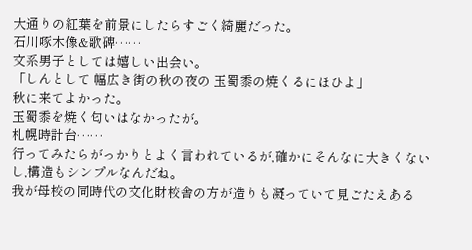大通りの紅葉を前景にしたらすごく綺麗だった。
石川啄木像&歌碑……
文系男子としては嬉しい出会い。
「しんとして 幅広き街の秋の夜の 玉蜀黍の焼くるにほひよ」
秋に来てよかった。
玉蜀黍を焼く匂いはなかったが。
札幌時計台……
行ってみたらがっかりとよく言われているが,確かにそんなに大きくないし,構造もシンプルなんだね。
我が母校の同時代の文化財校舎の方が造りも凝っていて見ごたえある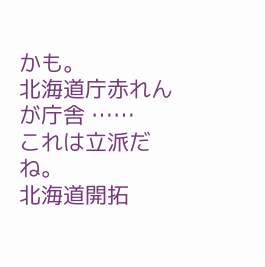かも。
北海道庁赤れんが庁舎 ……
これは立派だね。
北海道開拓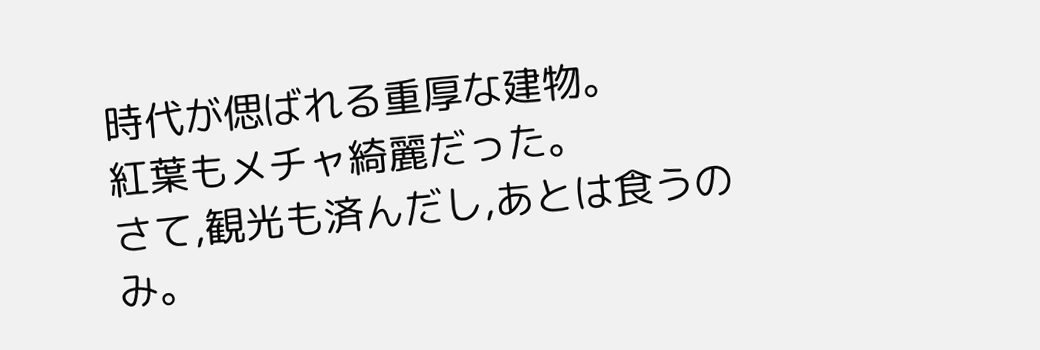時代が偲ばれる重厚な建物。
紅葉もメチャ綺麗だった。
さて,観光も済んだし,あとは食うのみ。